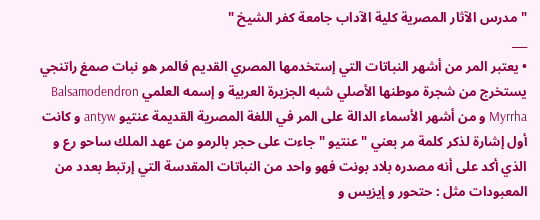" مدرس الآثار المصرية كلية الآداب جامعة كفر الشيخ "
___
• يعتبر المر من أشهر النباتات التي إستخدمها المصري القديم فالمر هو نبات صمغ راتنجي يستخرج من شجرة موطنها الأصلي شبه الجزيرة العربية و إسمه العلمي Balsamodendron Myrrha و من أشهر الأسماء الدالة على المر في اللغة المصرية القديمة عنتيو antyw و كانت أول إشارة لذكر كلمة مر بعني " عنتيو " جاءت على حجر بالرمو من عهد الملك ساحو رع و الذي أكد على أنه مصدره بلاد بونت فهو واحد من النباتات المقدسة التي إرتبط بعدد من المعبودات مثل : حتحور و إيزيس و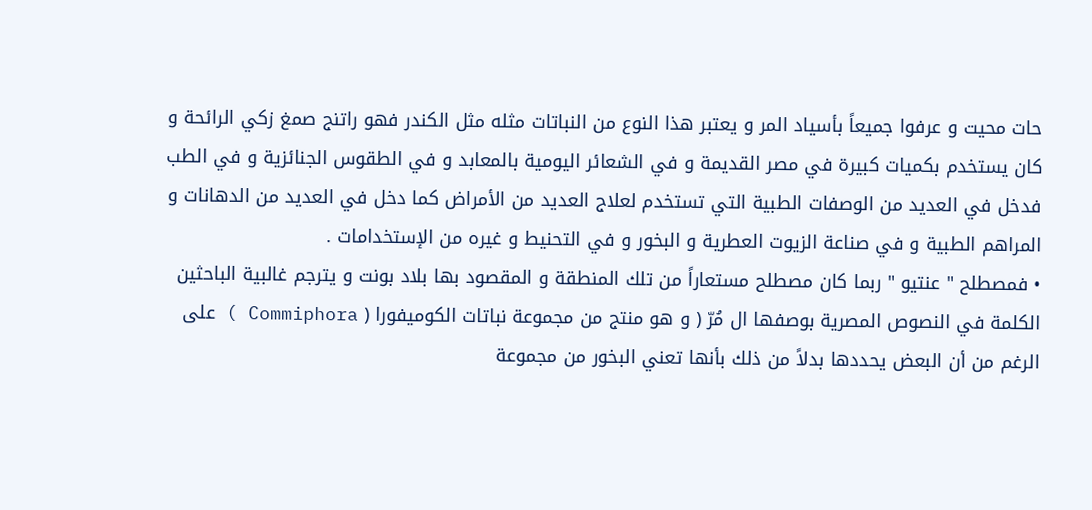حات محيت و عرفوا جميعاً بأسياد المر و يعتبر هذا النوع من النباتات مثله مثل الكندر فهو راتنج صمغ زكي الرائحة و كان يستخدم بكميات كبيرة في مصر القديمة و في الشعائر اليومية بالمعابد و في الطقوس الجنائزية و في الطب فدخل في العديد من الوصفات الطبية التي تستخدم لعلاج العديد من الأمراض كما دخل في العديد من الدهانات و المراهم الطبية و في صناعة الزيوت العطرية و البخور و في التحنيط و غيره من الإستخدامات .
• فمصطلح " عنتيو " ربما كان مصطلح مستعاراً من تلك المنطقة و المقصود بها بلاد بونت و يترجم غالبية الباحثين الكلمة في النصوص المصرية بوصفها ال مُرّ ( و هو منتج من مجموعة نباتات الكوميفورا ( Commiphora ) على الرغم من أن البعض يحددها بدلاً من ذلك بأنها تعني البخور من مجموعة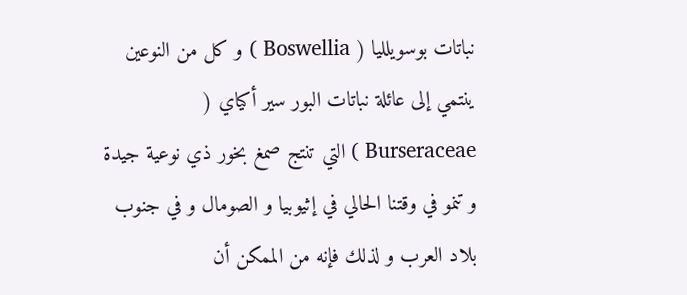نباتات بوسويلليا ( Boswellia ) و كل من النوعين ينتمي إلى عائلة نباتات البور سير أكياي ( Burseraceae ) التي تنتج صمغ بخور ذي نوعية جيدة و تنمو في وقتنا الحالي في إثيوبيا و الصومال و في جنوب بلاد العرب و لذلك فإنه من الممكن أن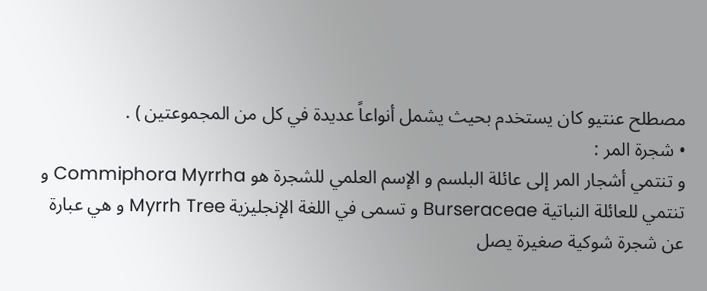مصطلح عنتيو كان يستخدم بحيث يشمل أنواعاً عديدة في كل من المجموعتين ) .
• شجرة المر :
و تنتمي أشجار المر إلى عائلة البلسم و الإسم العلمي للشجرة هو Commiphora Myrrha و تنتمي للعائلة النباتية Burseraceae و تسمى في اللغة الإنجليزية Myrrh Tree و هي عبارة عن شجرة شوكية صغيرة يصل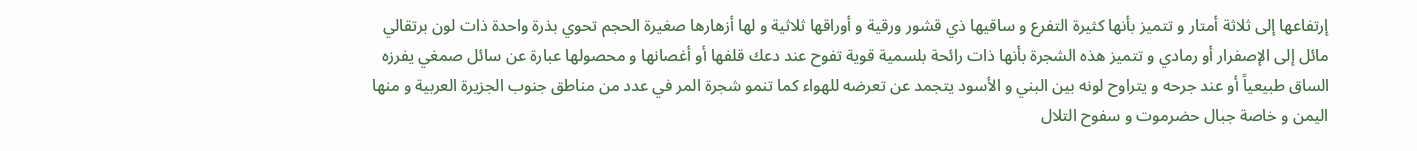إرتفاعها إلى ثلاثة أمتار و تتميز بأنها كثيرة التفرع و ساقيها ذي قشور ورقية و أوراقها ثلاثية و لها أزهارها صغيرة الحجم تحوي بذرة واحدة ذات لون برتقالي مائل إلى الإصفرار أو رمادي و تتميز هذه الشجرة بأنها ذات رائحة بلسمية قوية تفوح عند دعك قلفها أو أغصانها و محصولها عبارة عن سائل صمغي يفرزه الساق طبيعياً أو عند جرحه و يتراوح لونه بين البني و الأسود يتجمد عن تعرضه للهواء كما تنمو شجرة المر في عدد من مناطق جنوب الجزيرة العربية و منها اليمن و خاصة جبال حضرموت و سفوح التلال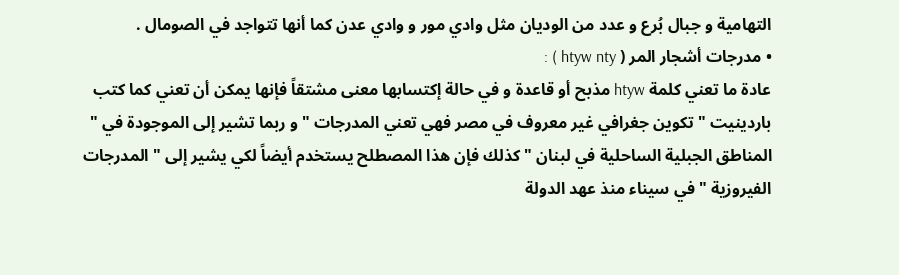التهامية و جبال بُرع و عدد من الوديان مثل وادي مور و وادي عدن كما أنها تتواجد في الصومال .
• مدرجات أشجار المر ( htyw nty ) :
عادة ما تعني كلمة htyw مذبح أو قاعدة و في حالة إكتسابها معنى مشتقاً فإنها يمكن أن تعني كما كتب باردينيت " تكوين جغرافي غير معروف في مصر فهي تعني المدرجات " و ربما تشير إلى الموجودة في " المناطق الجبلية الساحلية في لبنان " كذلك فإن هذا المصطلح يستخدم أيضاً لكي يشير إلى " المدرجات الفيروزية " في سيناء منذ عهد الدولة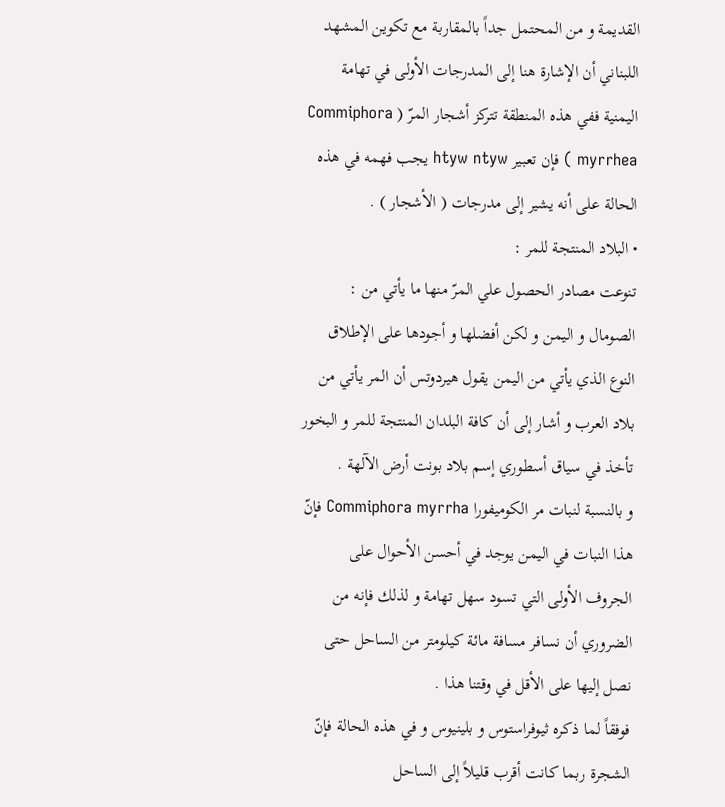القديمة و من المحتمل جداً بالمقاربة مع تكوين المشهد اللبناني أن الإشارة هنا إلى المدرجات الأولى في تهامة اليمنية ففي هذه المنطقة تتركز أشجار المرّ ( Commiphora myrrhea ) فإن تعبير htyw ntyw يجب فهمه في هذه الحالة على أنه يشير إلى مدرجات ( الأشجار ) .
• البلاد المنتجة للمر :
تنوعت مصادر الحصول علي المرّ منها ما يأتي من : الصومال و اليمن و لكن أفضلها و أجودها على الإطلاق النوع الذي يأتي من اليمن يقول هيردوتس أن المر يأتي من بلاد العرب و أشار إلى أن كافة البلدان المنتجة للمر و البخور تأخذ في سياق أسطوري إسم بلاد بونت أرض الآلهة .
و بالنسبة لنبات مر الكوميفورا Commiphora myrrha فإنّ هذا النبات في اليمن يوجد في أحسن الأحوال على الجروف الأولى التي تسود سهل تهامة و لذلك فإنه من الضروري أن نسافر مسافة مائة كيلومتر من الساحل حتى نصل إليها على الأقل في وقتنا هذا .
فوفقاً لما ذكره ثيوفراستوس و بلينيوس و في هذه الحالة فإنّ الشجرة ربما كانت أقرب قليلاً إلى الساحل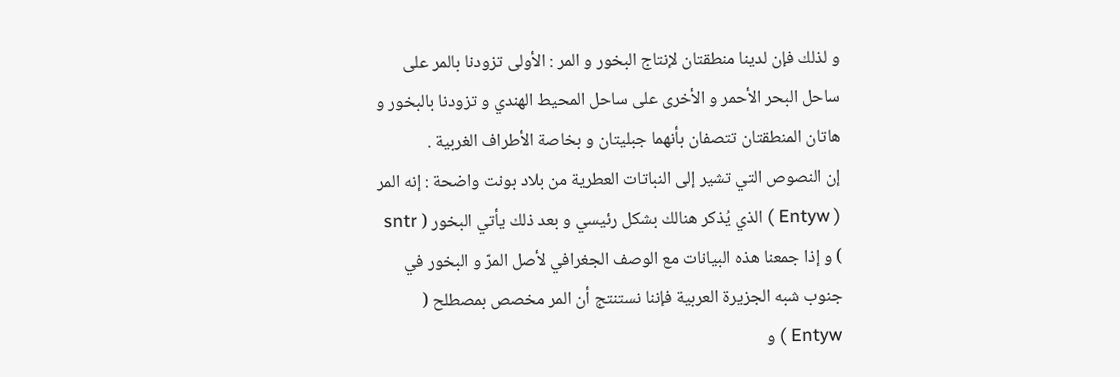و لذلك فإن لدينا منطقتان لإنتاج البخور و المر : الأولى تزودنا بالمر على ساحل البحر الأحمر و الأخرى على ساحل المحيط الهندي و تزودنا بالبخور و هاتان المنطقتان تتصفان بأنهما جبليتان و بخاصة الأطراف الغربية .
إن النصوص التي تشير إلى النباتات العطرية من بلاد بونت واضحة : إنه المر ( Entyw ) الذي يُذكر هنالك بشكل رئيسي و بعد ذلك يأتي البخور ( sntr ) و إذا جمعنا هذه البيانات مع الوصف الجغرافي لأصل المرّ و البخور في جنوب شبه الجزيرة العربية فإننا نستنتج أن المر مخصص بمصطلح ( Entyw ) و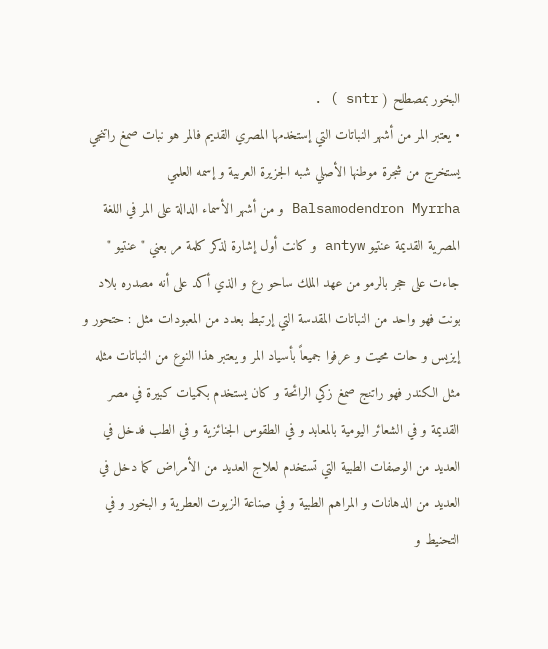البخور بمصطلح ( sntr ) .
• يعتبر المر من أشهر النباتات التي إستخدمها المصري القديم فالمر هو نبات صمغ راتنجي يستخرج من شجرة موطنها الأصلي شبه الجزيرة العربية و إسمه العلمي Balsamodendron Myrrha و من أشهر الأسماء الدالة على المر في اللغة المصرية القديمة عنتيو antyw و كانت أول إشارة لذكر كلمة مر بعني " عنتيو " جاءت على حجر بالرمو من عهد الملك ساحو رع و الذي أكد على أنه مصدره بلاد بونت فهو واحد من النباتات المقدسة التي إرتبط بعدد من المعبودات مثل : حتحور و إيزيس و حات محيت و عرفوا جميعاً بأسياد المر و يعتبر هذا النوع من النباتات مثله مثل الكندر فهو راتنج صمغ زكي الرائحة و كان يستخدم بكميات كبيرة في مصر القديمة و في الشعائر اليومية بالمعابد و في الطقوس الجنائزية و في الطب فدخل في العديد من الوصفات الطبية التي تستخدم لعلاج العديد من الأمراض كما دخل في العديد من الدهانات و المراهم الطبية و في صناعة الزيوت العطرية و البخور و في التحنيط و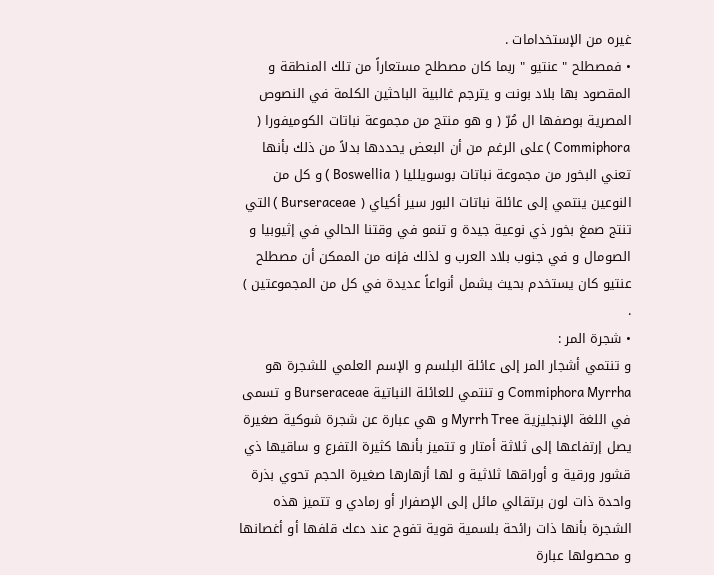غيره من الإستخدامات .
• فمصطلح " عنتيو " ربما كان مصطلح مستعاراً من تلك المنطقة و المقصود بها بلاد بونت و يترجم غالبية الباحثين الكلمة في النصوص المصرية بوصفها ال مُرّ ( و هو منتج من مجموعة نباتات الكوميفورا ( Commiphora ) على الرغم من أن البعض يحددها بدلاً من ذلك بأنها تعني البخور من مجموعة نباتات بوسويلليا ( Boswellia ) و كل من النوعين ينتمي إلى عائلة نباتات البور سير أكياي ( Burseraceae ) التي تنتج صمغ بخور ذي نوعية جيدة و تنمو في وقتنا الحالي في إثيوبيا و الصومال و في جنوب بلاد العرب و لذلك فإنه من الممكن أن مصطلح عنتيو كان يستخدم بحيث يشمل أنواعاً عديدة في كل من المجموعتين ) .
• شجرة المر :
و تنتمي أشجار المر إلى عائلة البلسم و الإسم العلمي للشجرة هو Commiphora Myrrha و تنتمي للعائلة النباتية Burseraceae و تسمى في اللغة الإنجليزية Myrrh Tree و هي عبارة عن شجرة شوكية صغيرة يصل إرتفاعها إلى ثلاثة أمتار و تتميز بأنها كثيرة التفرع و ساقيها ذي قشور ورقية و أوراقها ثلاثية و لها أزهارها صغيرة الحجم تحوي بذرة واحدة ذات لون برتقالي مائل إلى الإصفرار أو رمادي و تتميز هذه الشجرة بأنها ذات رائحة بلسمية قوية تفوح عند دعك قلفها أو أغصانها و محصولها عبارة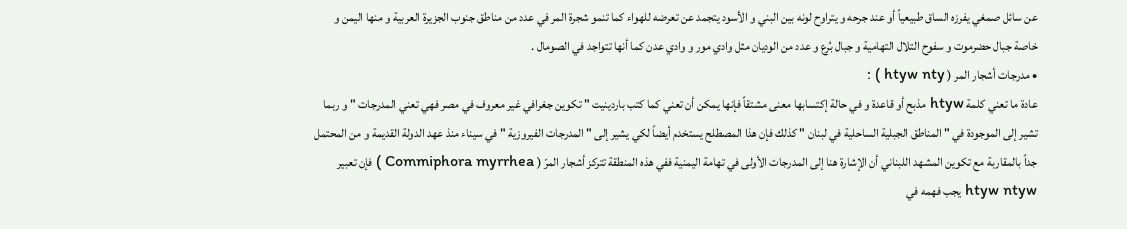عن سائل صمغي يفرزه الساق طبيعياً أو عند جرحه و يتراوح لونه بين البني و الأسود يتجمد عن تعرضه للهواء كما تنمو شجرة المر في عدد من مناطق جنوب الجزيرة العربية و منها اليمن و خاصة جبال حضرموت و سفوح التلال التهامية و جبال بُرع و عدد من الوديان مثل وادي مور و وادي عدن كما أنها تتواجد في الصومال .
• مدرجات أشجار المر ( htyw nty ) :
عادة ما تعني كلمة htyw مذبح أو قاعدة و في حالة إكتسابها معنى مشتقاً فإنها يمكن أن تعني كما كتب باردينيت " تكوين جغرافي غير معروف في مصر فهي تعني المدرجات " و ربما تشير إلى الموجودة في " المناطق الجبلية الساحلية في لبنان " كذلك فإن هذا المصطلح يستخدم أيضاً لكي يشير إلى " المدرجات الفيروزية " في سيناء منذ عهد الدولة القديمة و من المحتمل جداً بالمقاربة مع تكوين المشهد اللبناني أن الإشارة هنا إلى المدرجات الأولى في تهامة اليمنية ففي هذه المنطقة تتركز أشجار المرّ ( Commiphora myrrhea ) فإن تعبير htyw ntyw يجب فهمه في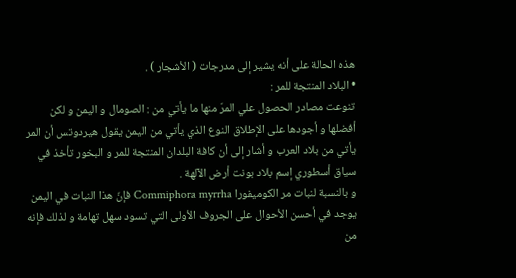هذه الحالة على أنه يشير إلى مدرجات ( الأشجار ) .
• البلاد المنتجة للمر :
تنوعت مصادر الحصول علي المرّ منها ما يأتي من : الصومال و اليمن و لكن أفضلها و أجودها على الإطلاق النوع الذي يأتي من اليمن يقول هيردوتس أن المر يأتي من بلاد العرب و أشار إلى أن كافة البلدان المنتجة للمر و البخور تأخذ في سياق أسطوري إسم بلاد بونت أرض الآلهة .
و بالنسبة لنبات مر الكوميفورا Commiphora myrrha فإنّ هذا النبات في اليمن يوجد في أحسن الأحوال على الجروف الأولى التي تسود سهل تهامة و لذلك فإنه من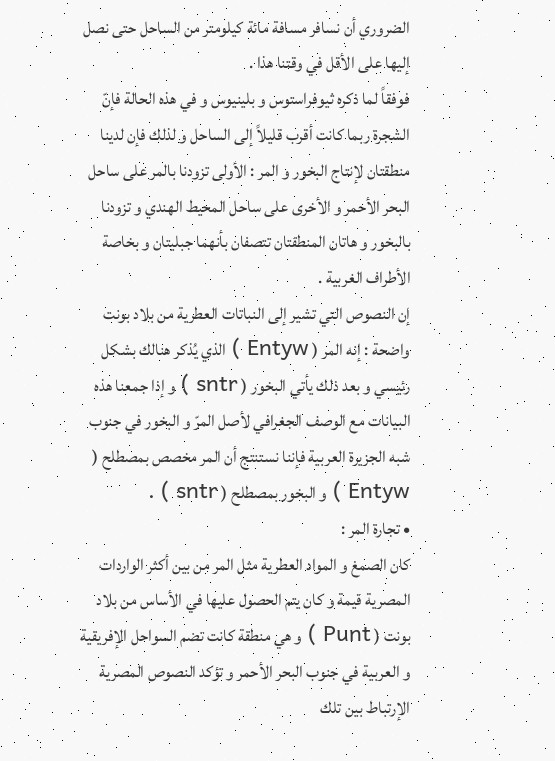الضروري أن نسافر مسافة مائة كيلومتر من الساحل حتى نصل إليها على الأقل في وقتنا هذا .
فوفقاً لما ذكره ثيوفراستوس و بلينيوس و في هذه الحالة فإنّ الشجرة ربما كانت أقرب قليلاً إلى الساحل و لذلك فإن لدينا منطقتان لإنتاج البخور و المر : الأولى تزودنا بالمر على ساحل البحر الأحمر و الأخرى على ساحل المحيط الهندي و تزودنا بالبخور و هاتان المنطقتان تتصفان بأنهما جبليتان و بخاصة الأطراف الغربية .
إن النصوص التي تشير إلى النباتات العطرية من بلاد بونت واضحة : إنه المر ( Entyw ) الذي يُذكر هنالك بشكل رئيسي و بعد ذلك يأتي البخور ( sntr ) و إذا جمعنا هذه البيانات مع الوصف الجغرافي لأصل المرّ و البخور في جنوب شبه الجزيرة العربية فإننا نستنتج أن المر مخصص بمصطلح ( Entyw ) و البخور بمصطلح ( sntr ) .
• تجارة المر :
كان الصمغ و المواد العطرية مثل المر من بين أكثر الواردات المصرية قيمة و كان يتم الحصول عليها في الأساس من بلاد بونت ( Punt ) و هي منطقة كانت تضم السواحل الإفريقية و العربية في جنوب البحر الأحمر و تؤكد النصوص المصرية الإرتباط بين تلك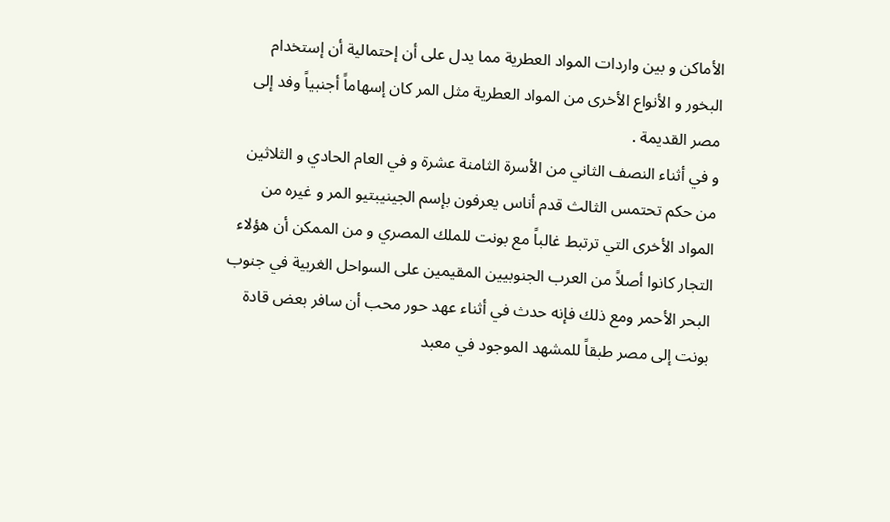الأماكن و بين واردات المواد العطرية مما يدل على أن إحتمالية أن إستخدام البخور و الأنواع الأخرى من المواد العطرية مثل المر كان إسهاماً أجنبياً وفد إلى مصر القديمة .
و في أثناء النصف الثاني من الأسرة الثامنة عشرة و في العام الحادي و الثلاثين من حكم تحتمس الثالث قدم أناس يعرفون بإسم الجينيبتيو المر و غيره من المواد الأخرى التي ترتبط غالباً مع بونت للملك المصري و من الممكن أن هؤلاء التجار كانوا أصلاً من العرب الجنوبيين المقيمين على السواحل الغربية في جنوب البحر الأحمر ومع ذلك فإنه حدث في أثناء عهد حور محب أن سافر بعض قادة بونت إلى مصر طبقاً للمشهد الموجود في معبد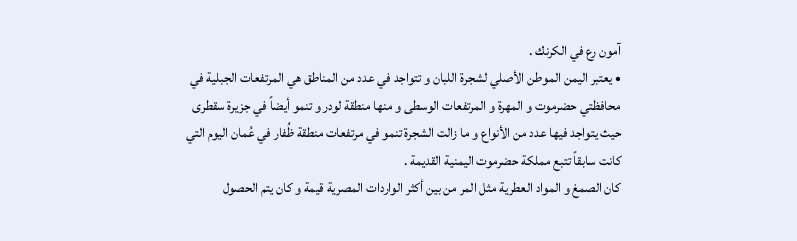آمون رع في الكرنك .
• يعتبر اليمن الموطن الأصلي لشجرة اللبان و تتواجد في عدد من المناطق هي المرتفعات الجبلية في محافظتي حضرموت و المهرة و المرتفعات الوسطى و منها منطقة لودر و تنمو أيضاً في جزيرة سقطرى حيث يتواجد فيها عدد من الأنواع و ما زالت الشجرة تنمو في مرتفعات منطقة ظُفار في عُمان اليوم التي كانت سابقاً تتبع مملكة حضرموت اليمنية القديمة .
كان الصمغ و المواد العطرية مثل المر من بين أكثر الواردات المصرية قيمة و كان يتم الحصول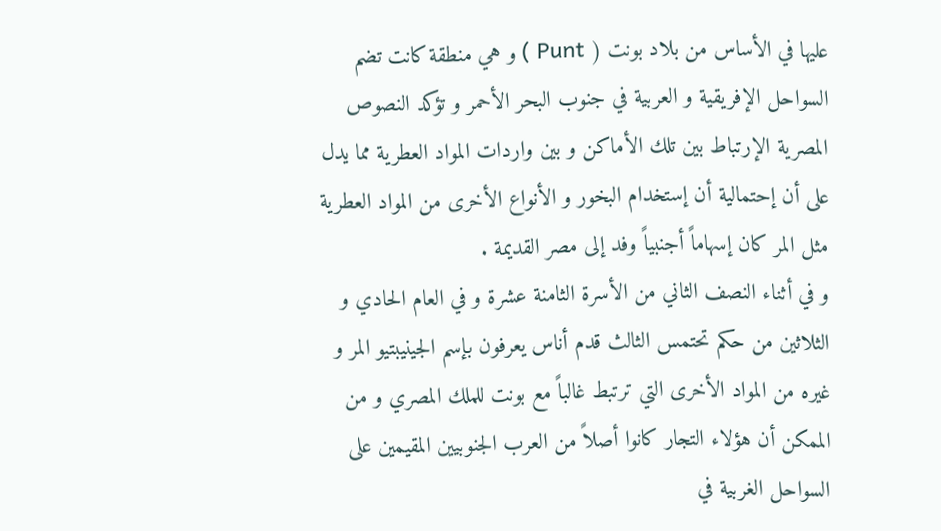عليها في الأساس من بلاد بونت ( Punt ) و هي منطقة كانت تضم السواحل الإفريقية و العربية في جنوب البحر الأحمر و تؤكد النصوص المصرية الإرتباط بين تلك الأماكن و بين واردات المواد العطرية مما يدل على أن إحتمالية أن إستخدام البخور و الأنواع الأخرى من المواد العطرية مثل المر كان إسهاماً أجنبياً وفد إلى مصر القديمة .
و في أثناء النصف الثاني من الأسرة الثامنة عشرة و في العام الحادي و الثلاثين من حكم تحتمس الثالث قدم أناس يعرفون بإسم الجينيبتيو المر و غيره من المواد الأخرى التي ترتبط غالباً مع بونت للملك المصري و من الممكن أن هؤلاء التجار كانوا أصلاً من العرب الجنوبيين المقيمين على السواحل الغربية في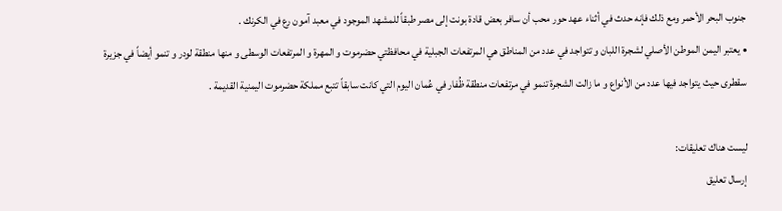جنوب البحر الأحمر ومع ذلك فإنه حدث في أثناء عهد حور محب أن سافر بعض قادة بونت إلى مصر طبقاً للمشهد الموجود في معبد آمون رع في الكرنك .
• يعتبر اليمن الموطن الأصلي لشجرة اللبان و تتواجد في عدد من المناطق هي المرتفعات الجبلية في محافظتي حضرموت و المهرة و المرتفعات الوسطى و منها منطقة لودر و تنمو أيضاً في جزيرة سقطرى حيث يتواجد فيها عدد من الأنواع و ما زالت الشجرة تنمو في مرتفعات منطقة ظُفار في عُمان اليوم التي كانت سابقاً تتبع مملكة حضرموت اليمنية القديمة .

ليست هناك تعليقات:
إرسال تعليق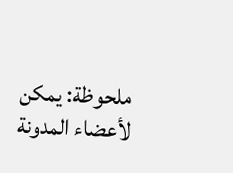ملحوظة: يمكن لأعضاء المدونة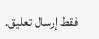فقط إرسال تعليق.